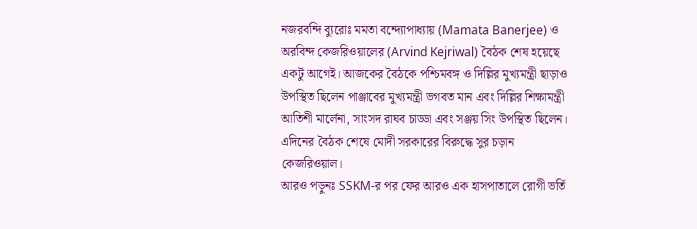নজরবন্দি ব্যুরোঃ মমতা বন্দ্যোপাধ্যায় (Mamata Banerjee) ও অরবিন্দ কেজরিওয়ালের (Arvind Kejriwal) বৈঠক শেষ হয়েছে একটু আগেই। আজকের বৈঠকে পশ্চিমবঙ্গ ও দিল্লির মুখ্যমন্ত্রী ছাড়াও উপস্থিত ছিলেন পাঞ্জাবের মুখ্যমন্ত্রী ভগবত মান এবং দিল্লির শিক্ষামন্ত্রী আতিশী মার্লেনা, সাংসদ রাঘব চাড্ডা এবং সঞ্জয় সিং উপস্থিত ছিলেন। এদিনের বৈঠক শেষে মোদী সরকারের বিরুদ্ধে সুর চড়ান কেজরিওয়াল।
আরও পড়ুনঃ SSKM-র পর ফের আরও এক হাসপাতালে রোগী ভর্তি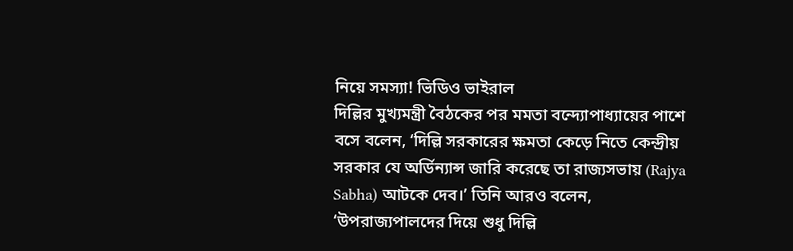নিয়ে সমস্যা! ভিডিও ভাইরাল
দিল্লির মুখ্যমন্ত্রী বৈঠকের পর মমতা বন্দ্যোপাধ্যায়ের পাশে বসে বলেন, ‘দিল্লি সরকারের ক্ষমতা কেড়ে নিতে কেন্দ্রীয় সরকার যে অর্ডিন্যান্স জারি করেছে তা রাজ্যসভায় (Rajya Sabha) আটকে দেব।’ তিনি আরও বলেন, ‘উপরাজ্যপালদের দিয়ে শুধু দিল্লি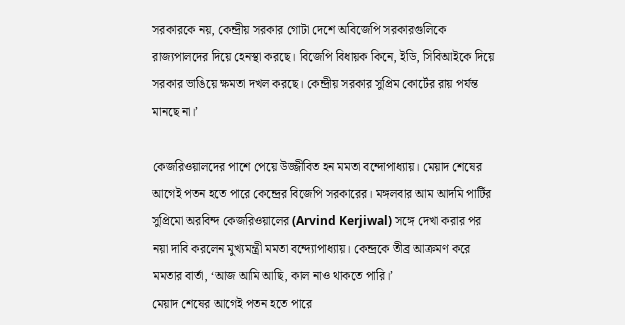সরকারকে নয়, কেন্দ্রীয় সরকার গোটা দেশে অবিজেপি সরকারগুলিকে রাজ্যপালদের দিয়ে হেনস্থা করছে। বিজেপি বিধায়ক কিনে, ইডি, সিবিআইকে দিয়ে সরকার ভাঙিয়ে ক্ষমতা দখল করছে। কেন্দ্রীয় সরকার সুপ্রিম কোর্টের রায় পর্যন্ত মানছে না।’

কেজরিওয়ালদের পাশে পেয়ে উজ্জীবিত হন মমতা বন্দোপাধ্যায়। মেয়াদ শেষের আগেই পতন হতে পারে কেন্দ্রের বিজেপি সরকারের। মঙ্গলবার আম আদমি পার্টির সুপ্রিমো অরবিন্দ কেজরিওয়ালের (Arvind Kerjiwal) সঙ্গে দেখা করার পর নয়া দাবি করলেন মুখ্যমন্ত্রী মমতা বন্দ্যোপাধ্যায়। কেন্দ্রকে তীব্র আক্রমণ করে মমতার বার্তা, ‘আজ আমি আছি, কাল নাও থাকতে পারি।’
মেয়াদ শেষের আগেই পতন হতে পারে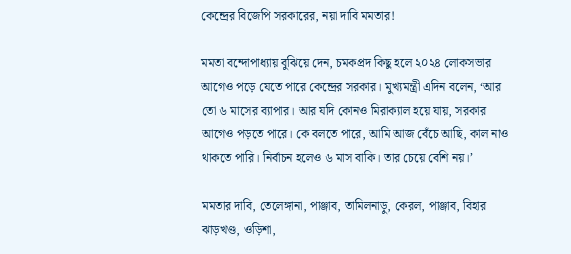কেন্দ্রের বিজেপি সরকারের, নয়া দাবি মমতার!

মমতা বন্দোপাধ্যায় বুঝিয়ে দেন, চমকপ্রদ কিছু হলে ২০২৪ লোকসভার আগেও পড়ে যেতে পারে কেন্দ্রের সরকার। মুখ্যমন্ত্রী এদিন বলেন, ‘আর তো ৬ মাসের ব্যাপার। আর যদি কোনও মিরাক্যাল হয়ে যায়, সরকার আগেও পড়তে পারে। কে বলতে পারে, আমি আজ বেঁচে আছি, কাল নাও থাকতে পারি। নির্বাচন হলেও ৬ মাস বাকি। তার চেয়ে বেশি নয়।’

মমতার দাবি, তেলেঙ্গানা, পাঞ্জাব, তামিলনাড়ু, কেরল, পাঞ্জাব, বিহার ঝাড়খণ্ড, ওড়িশা,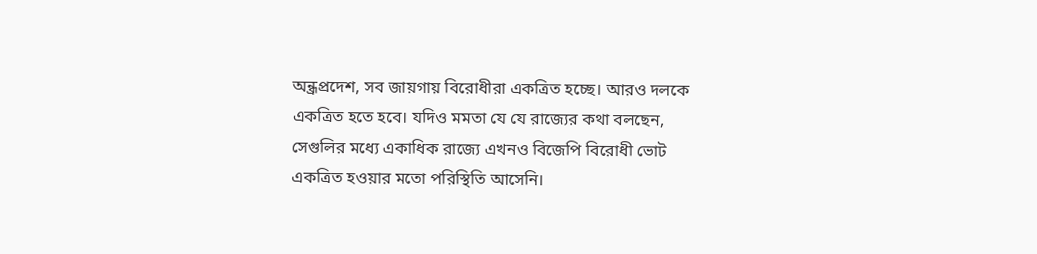অন্ধ্রপ্রদেশ, সব জায়গায় বিরোধীরা একত্রিত হচ্ছে। আরও দলকে একত্রিত হতে হবে। যদিও মমতা যে যে রাজ্যের কথা বলছেন, সেগুলির মধ্যে একাধিক রাজ্যে এখনও বিজেপি বিরোধী ভোট একত্রিত হওয়ার মতো পরিস্থিতি আসেনি।